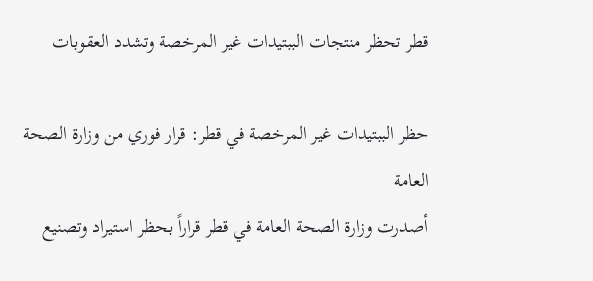قطر تحظر منتجات الببتيدات غير المرخصة وتشدد العقوبات

حظر الببتيدات غير المرخصة في قطر: قرار فوري من وزارة الصحة العامة
أصدرت وزارة الصحة العامة في قطر قراراً بحظر استيراد وتصنيع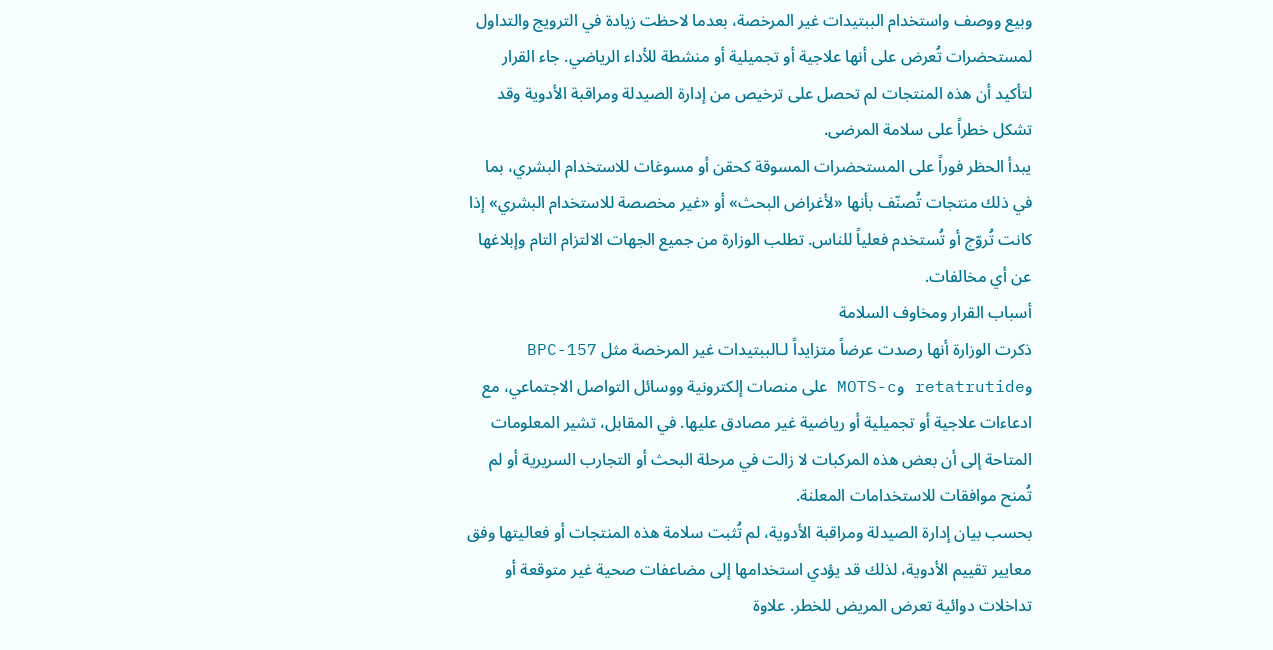وبيع ووصف واستخدام الببتيدات غير المرخصة، بعدما لاحظت زيادة في الترويج والتداول لمستحضرات تُعرض على أنها علاجية أو تجميلية أو منشطة للأداء الرياضي. جاء القرار لتأكيد أن هذه المنتجات لم تحصل على ترخيص من إدارة الصيدلة ومراقبة الأدوية وقد تشكل خطراً على سلامة المرضى.
يبدأ الحظر فوراً على المستحضرات المسوقة كحقن أو مسوغات للاستخدام البشري، بما في ذلك منتجات تُصنّف بأنها «لأغراض البحث» أو «غير مخصصة للاستخدام البشري» إذا كانت تُروّج أو تُستخدم فعلياً للناس. تطلب الوزارة من جميع الجهات الالتزام التام وإبلاغها عن أي مخالفات.
أسباب القرار ومخاوف السلامة
ذكرت الوزارة أنها رصدت عرضاً متزايداً لـالببتيدات غير المرخصة مثل BPC-157 وretatrutide وMOTS-c على منصات إلكترونية ووسائل التواصل الاجتماعي، مع ادعاءات علاجية أو تجميلية أو رياضية غير مصادق عليها. في المقابل، تشير المعلومات المتاحة إلى أن بعض هذه المركبات لا زالت في مرحلة البحث أو التجارب السريرية أو لم تُمنح موافقات للاستخدامات المعلنة.
بحسب بيان إدارة الصيدلة ومراقبة الأدوية، لم تُثبت سلامة هذه المنتجات أو فعاليتها وفق معايير تقييم الأدوية، لذلك قد يؤدي استخدامها إلى مضاعفات صحية غير متوقعة أو تداخلات دوائية تعرض المريض للخطر. علاوة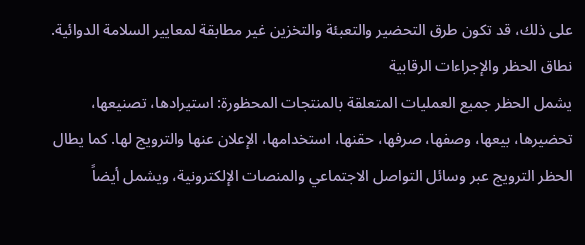على ذلك، قد تكون طرق التحضير والتعبئة والتخزين غير مطابقة لمعايير السلامة الدوائية.
نطاق الحظر والإجراءات الرقابية
يشمل الحظر جميع العمليات المتعلقة بالمنتجات المحظورة: استيرادها، تصنيعها، تحضيرها، بيعها، وصفها، صرفها، حقنها، استخدامها، الإعلان عنها والترويج لها. كما يطال الحظر الترويج عبر وسائل التواصل الاجتماعي والمنصات الإلكترونية، ويشمل أيضاً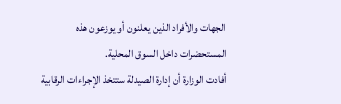الجهات والأفراد الذين يعلنون أو يوزعون هذه المستحضرات داخل السوق المحلية.
أفادت الوزارة أن إدارة الصيدلة ستتخذ الإجراءات الرقابية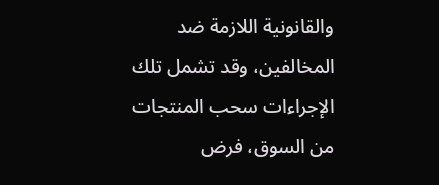والقانونية اللازمة ضد المخالفين، وقد تشمل تلك الإجراءات سحب المنتجات من السوق، فرض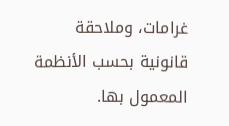غرامات، وملاحقة قانونية بحسب الأنظمة المعمول بها.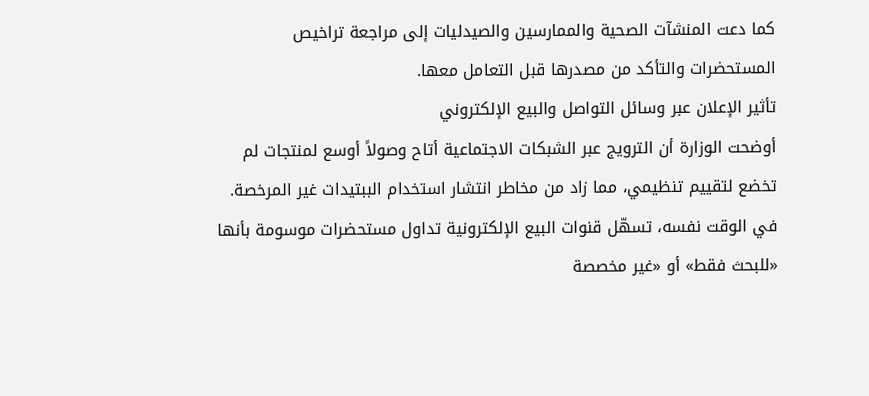كما دعت المنشآت الصحية والممارسين والصيدليات إلى مراجعة تراخيص المستحضرات والتأكد من مصدرها قبل التعامل معها.
تأثير الإعلان عبر وسائل التواصل والبيع الإلكتروني
أوضحت الوزارة أن الترويج عبر الشبكات الاجتماعية أتاح وصولاً أوسع لمنتجات لم تخضع لتقييم تنظيمي، مما زاد من مخاطر انتشار استخدام الببتيدات غير المرخصة. في الوقت نفسه، تسهّل قنوات البيع الإلكترونية تداول مستحضرات موسومة بأنها «للبحث فقط» أو «غير مخصصة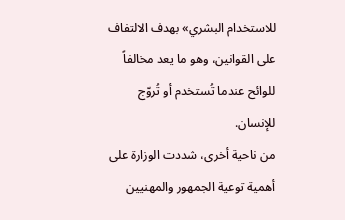للاستخدام البشري» بهدف الالتفاف على القوانين، وهو ما يعد مخالفاً للوائح عندما تُستخدم أو تُروّج للإنسان.
من ناحية أخرى، شددت الوزارة على أهمية توعية الجمهور والمهنيين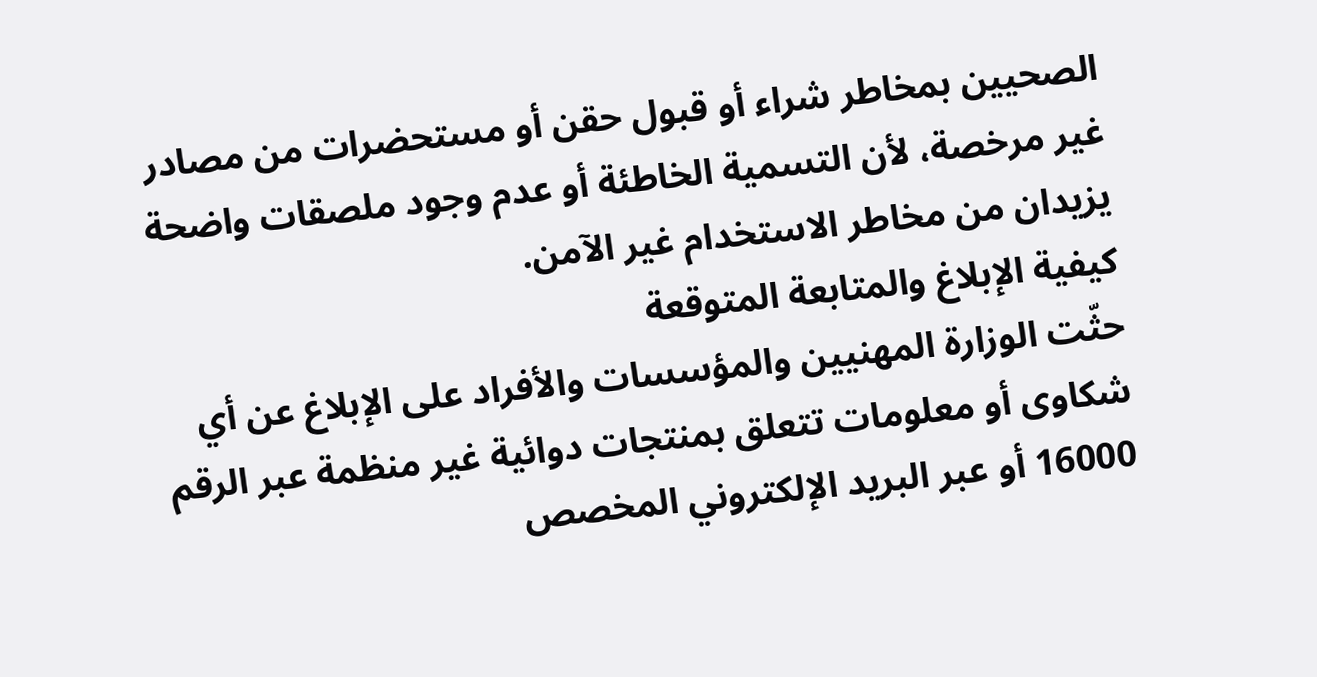الصحيين بمخاطر شراء أو قبول حقن أو مستحضرات من مصادر غير مرخصة، لأن التسمية الخاطئة أو عدم وجود ملصقات واضحة يزيدان من مخاطر الاستخدام غير الآمن.
كيفية الإبلاغ والمتابعة المتوقعة
حثّت الوزارة المهنيين والمؤسسات والأفراد على الإبلاغ عن أي شكاوى أو معلومات تتعلق بمنتجات دوائية غير منظمة عبر الرقم 16000 أو عبر البريد الإلكتروني المخصص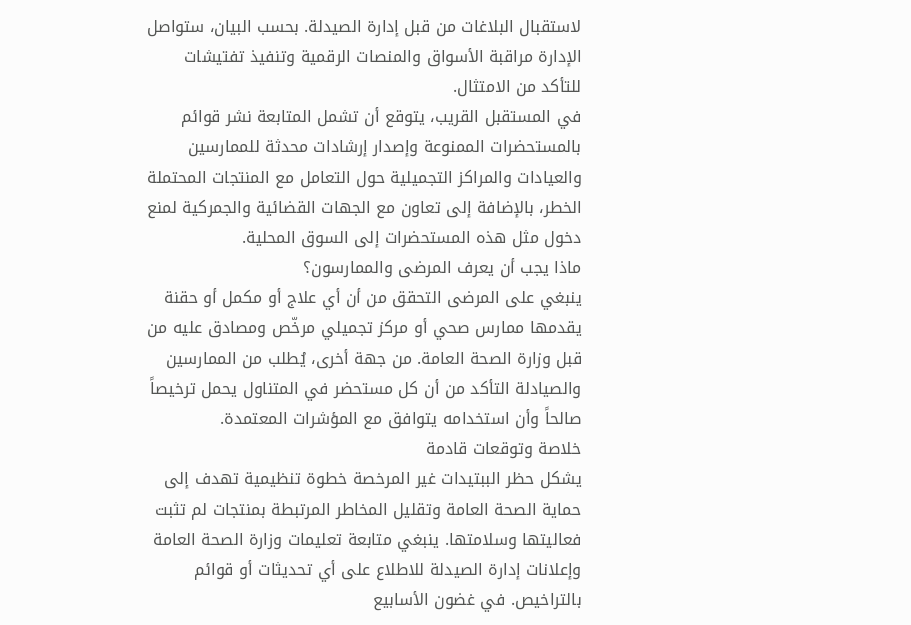لاستقبال البلاغات من قبل إدارة الصيدلة. بحسب البيان، ستواصل الإدارة مراقبة الأسواق والمنصات الرقمية وتنفيذ تفتيشات للتأكد من الامتثال.
في المستقبل القريب، يتوقع أن تشمل المتابعة نشر قوائم بالمستحضرات الممنوعة وإصدار إرشادات محدثة للممارسين والعيادات والمراكز التجميلية حول التعامل مع المنتجات المحتملة الخطر، بالإضافة إلى تعاون مع الجهات القضائية والجمركية لمنع دخول مثل هذه المستحضرات إلى السوق المحلية.
ماذا يجب أن يعرف المرضى والممارسون؟
ينبغي على المرضى التحقق من أن أي علاج أو مكمل أو حقنة يقدمها ممارس صحي أو مركز تجميلي مرخّص ومصادق عليه من قبل وزارة الصحة العامة. من جهة أخرى، يُطلب من الممارسين والصيادلة التأكد من أن كل مستحضر في المتناول يحمل ترخيصاً صالحاً وأن استخدامه يتوافق مع المؤشرات المعتمدة.
خلاصة وتوقعات قادمة
يشكل حظر الببتيدات غير المرخصة خطوة تنظيمية تهدف إلى حماية الصحة العامة وتقليل المخاطر المرتبطة بمنتجات لم تثبت فعاليتها وسلامتها. ينبغي متابعة تعليمات وزارة الصحة العامة وإعلانات إدارة الصيدلة للاطلاع على أي تحديثات أو قوائم بالتراخيص. في غضون الأسابيع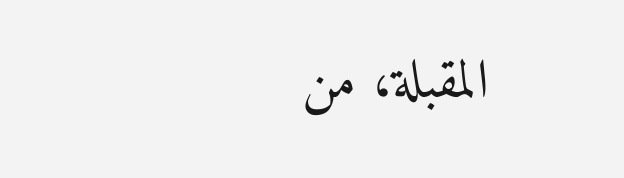المقبلة، من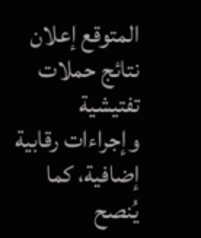المتوقع إعلان نتائج حملات تفتيشية وإجراءات رقابية إضافية، كما يُنصح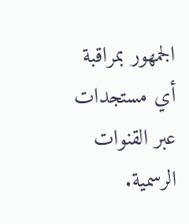الجمهور بمراقبة أي مستجدات عبر القنوات الرسمية.